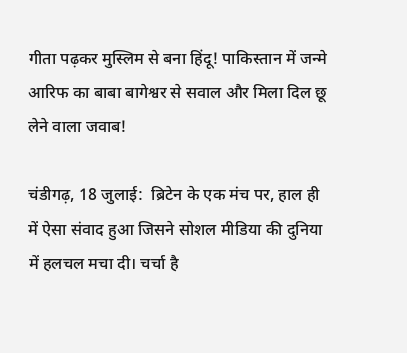गीता पढ़कर मुस्लिम से बना हिंदू! पाकिस्तान में जन्मे आरिफ का बाबा बागेश्वर से सवाल और मिला दिल छू लेने वाला जवाब!

चंडीगढ़, 18 जुलाई:  ब्रिटेन के एक मंच पर, हाल ही में ऐसा संवाद हुआ जिसने सोशल मीडिया की दुनिया में हलचल मचा दी। चर्चा है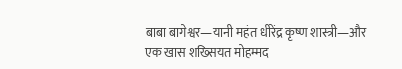बाबा बागेश्वर—यानी महंत धीरेंद्र कृष्ण शास्त्री—और एक खास शख्सियत मोहम्मद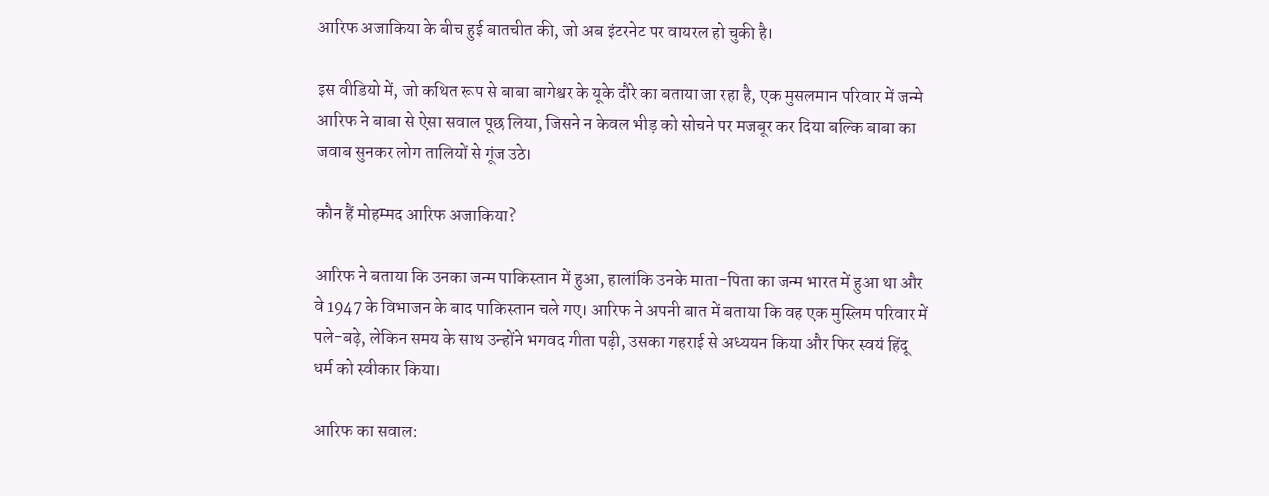आरिफ अजाकिया के बीच हुई बातचीत की, जो अब इंटरनेट पर वायरल हो चुकी है।

इस वीडियो में, जो कथित रूप से बाबा बागेश्वर के यूके दौरे का बताया जा रहा है, एक मुसलमान परिवार में जन्मे आरिफ ने बाबा से ऐसा सवाल पूछ लिया, जिसने न केवल भीड़ को सोचने पर मजबूर कर दिया बल्कि बाबा का जवाब सुनकर लोग तालियों से गूंज उठे।

कौन हैं मोहम्मद आरिफ अजाकिया?

आरिफ ने बताया कि उनका जन्म पाकिस्तान में हुआ, हालांकि उनके माता-पिता का जन्म भारत में हुआ था और वे 1947 के विभाजन के बाद पाकिस्तान चले गए। आरिफ ने अपनी बात में बताया कि वह एक मुस्लिम परिवार में पले-बढ़े, लेकिन समय के साथ उन्होंने भगवद गीता पढ़ी, उसका गहराई से अध्ययन किया और फिर स्वयं हिंदू धर्म को स्वीकार किया।

आरिफ का सवाल: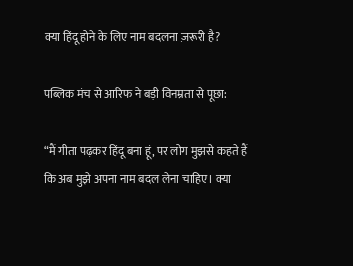क्या हिंदू होने के लिए नाम बदलना ज़रूरी है?

पब्लिक मंच से आरिफ ने बड़ी विनम्रता से पूछा:

“मैं गीता पढ़कर हिंदू बना हूं, पर लोग मुझसे कहते हैं कि अब मुझे अपना नाम बदल लेना चाहिए। क्या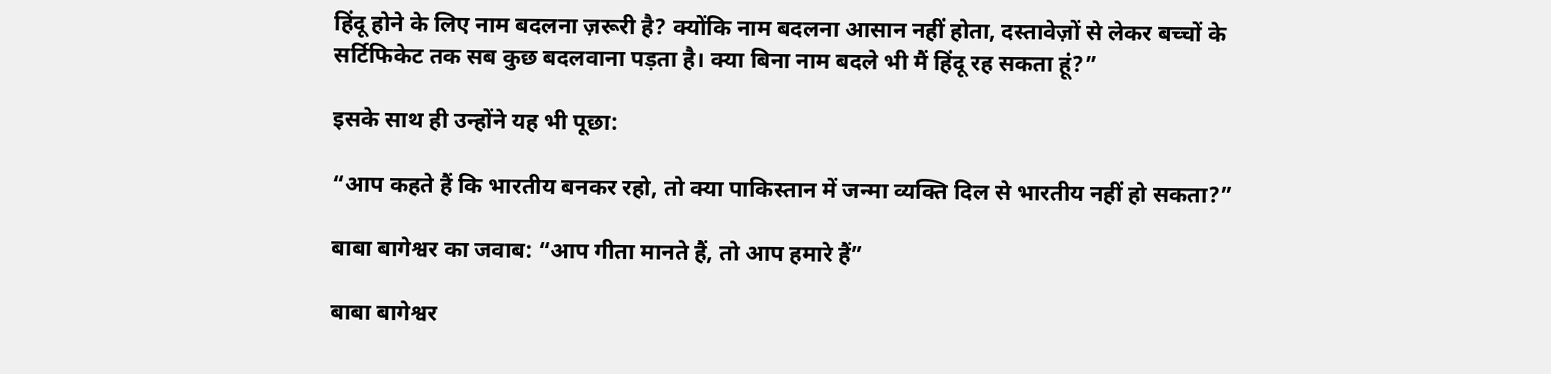हिंदू होने के लिए नाम बदलना ज़रूरी है? क्योंकि नाम बदलना आसान नहीं होता, दस्तावेज़ों से लेकर बच्चों के सर्टिफिकेट तक सब कुछ बदलवाना पड़ता है। क्या बिना नाम बदले भी मैं हिंदू रह सकता हूं?”

इसके साथ ही उन्होंने यह भी पूछा:

“आप कहते हैं कि भारतीय बनकर रहो, तो क्या पाकिस्तान में जन्मा व्यक्ति दिल से भारतीय नहीं हो सकता?”

बाबा बागेश्वर का जवाब: “आप गीता मानते हैं, तो आप हमारे हैं”

बाबा बागेश्वर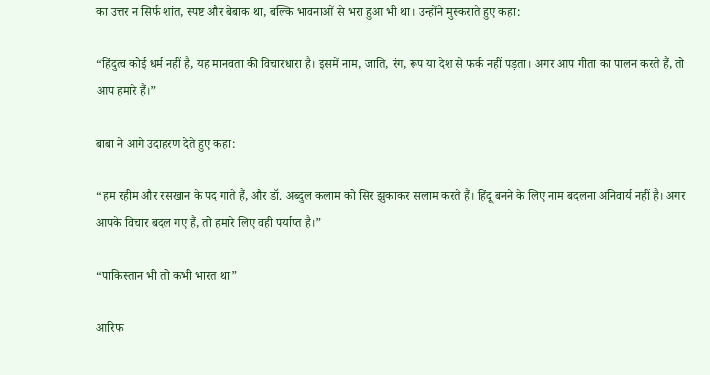का उत्तर न सिर्फ शांत, स्पष्ट और बेबाक था, बल्कि भावनाओं से भरा हुआ भी था। उन्होंने मुस्कराते हुए कहा:

“हिंदुत्व कोई धर्म नहीं है, यह मानवता की विचारधारा है। इसमें नाम, जाति, रंग, रूप या देश से फर्क नहीं पड़ता। अगर आप गीता का पालन करते हैं, तो आप हमारे हैं।”

बाबा ने आगे उदाहरण देते हुए कहा:

“हम रहीम और रसखान के पद गाते हैं, और डॉ. अब्दुल कलाम को सिर झुकाकर सलाम करते हैं। हिंदू बनने के लिए नाम बदलना अनिवार्य नहीं है। अगर आपके विचार बदल गए हैं, तो हमारे लिए वही पर्याप्त है।”

“पाकिस्तान भी तो कभी भारत था”

आरिफ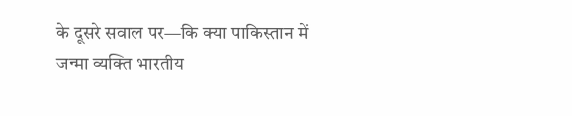के दूसरे सवाल पर—कि क्या पाकिस्तान में जन्मा व्यक्ति भारतीय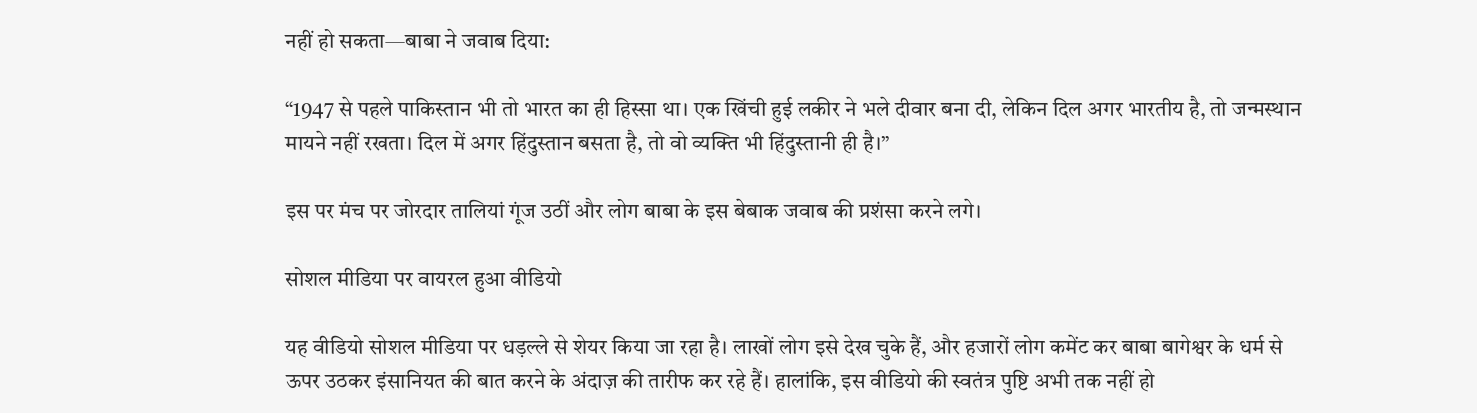नहीं हो सकता—बाबा ने जवाब दिया:

“1947 से पहले पाकिस्तान भी तो भारत का ही हिस्सा था। एक खिंची हुई लकीर ने भले दीवार बना दी, लेकिन दिल अगर भारतीय है, तो जन्मस्थान मायने नहीं रखता। दिल में अगर हिंदुस्तान बसता है, तो वो व्यक्ति भी हिंदुस्तानी ही है।”

इस पर मंच पर जोरदार तालियां गूंज उठीं और लोग बाबा के इस बेबाक जवाब की प्रशंसा करने लगे।

सोशल मीडिया पर वायरल हुआ वीडियो

यह वीडियो सोशल मीडिया पर धड़ल्ले से शेयर किया जा रहा है। लाखों लोग इसे देख चुके हैं, और हजारों लोग कमेंट कर बाबा बागेश्वर के धर्म से ऊपर उठकर इंसानियत की बात करने के अंदाज़ की तारीफ कर रहे हैं। हालांकि, इस वीडियो की स्वतंत्र पुष्टि अभी तक नहीं हो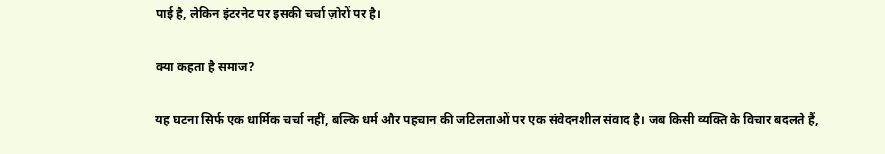पाई है, लेकिन इंटरनेट पर इसकी चर्चा ज़ोरों पर है।

क्या कहता है समाज?

यह घटना सिर्फ एक धार्मिक चर्चा नहीं, बल्कि धर्म और पहचान की जटिलताओं पर एक संवेदनशील संवाद है। जब किसी व्यक्ति के विचार बदलते हैं,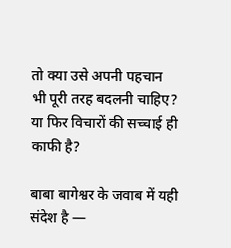तो क्या उसे अपनी पहचान भी पूरी तरह बदलनी चाहिए? या फिर विचारों की सच्चाई ही काफी है?

बाबा बागेश्वर के जवाब में यही संदेश है —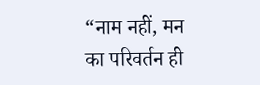“नाम नहीं, मन का परिवर्तन ही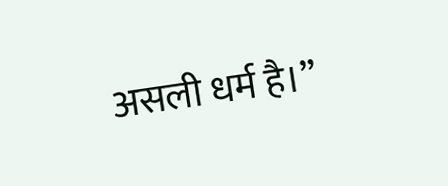असली धर्म है।”